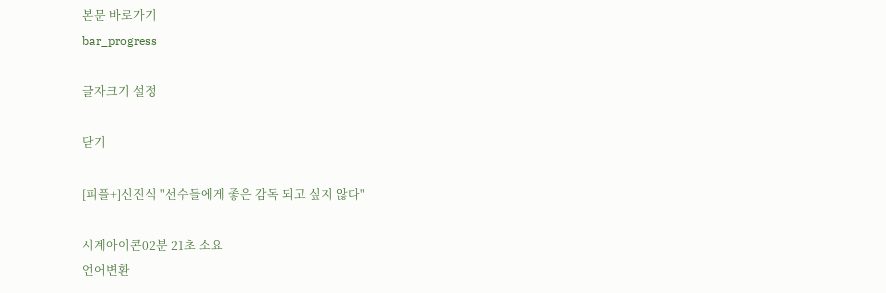본문 바로가기
bar_progress

글자크기 설정

닫기

[피플+]신진식 "선수들에게 좋은 감독 되고 싶지 않다"

시계아이콘02분 21초 소요
언어변환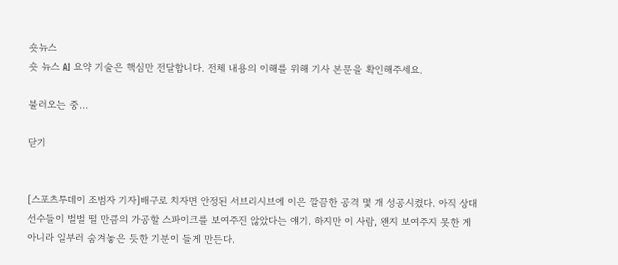숏뉴스
숏 뉴스 AI 요약 기술은 핵심만 전달합니다. 전체 내용의 이해를 위해 기사 본문을 확인해주세요.

불러오는 중...

닫기


[스포츠투데이 조범자 기자]배구로 치자면 안정된 서브리시브에 이은 깔끔한 공격 몇 개 성공시켰다. 아직 상대 선수들이 벌벌 떨 만큼의 가공할 스파이크를 보여주진 않았다는 얘기. 하지만 이 사람, 왠지 보여주지 못한 게 아니라 일부러 숨겨놓은 듯한 기분이 들게 만든다.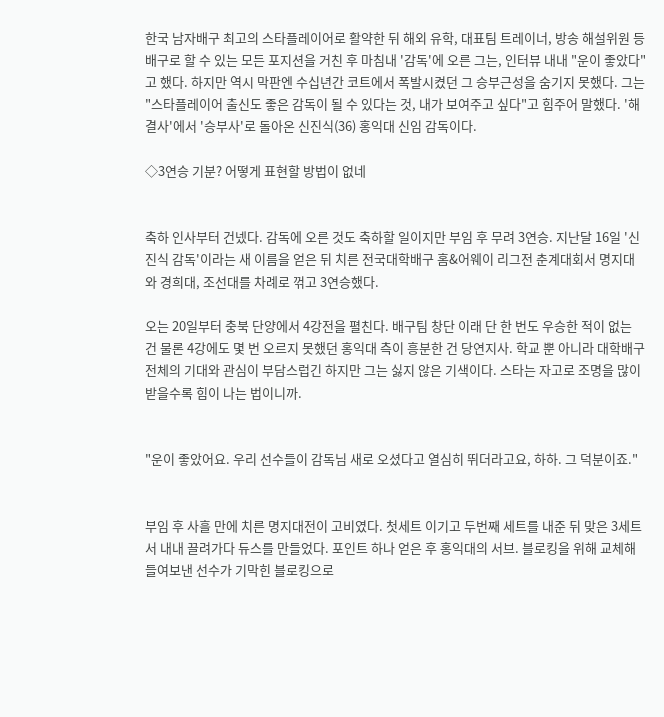한국 남자배구 최고의 스타플레이어로 활약한 뒤 해외 유학, 대표팀 트레이너, 방송 해설위원 등 배구로 할 수 있는 모든 포지션을 거친 후 마침내 '감독'에 오른 그는, 인터뷰 내내 "운이 좋았다"고 했다. 하지만 역시 막판엔 수십년간 코트에서 폭발시켰던 그 승부근성을 숨기지 못했다. 그는 "스타플레이어 출신도 좋은 감독이 될 수 있다는 것, 내가 보여주고 싶다"고 힘주어 말했다. '해결사'에서 '승부사'로 돌아온 신진식(36) 홍익대 신임 감독이다.

◇3연승 기분? 어떻게 표현할 방법이 없네


축하 인사부터 건넸다. 감독에 오른 것도 축하할 일이지만 부임 후 무려 3연승. 지난달 16일 '신진식 감독'이라는 새 이름을 얻은 뒤 치른 전국대학배구 홈&어웨이 리그전 춘계대회서 명지대와 경희대, 조선대를 차례로 꺾고 3연승했다.

오는 20일부터 충북 단양에서 4강전을 펼친다. 배구팀 창단 이래 단 한 번도 우승한 적이 없는 건 물론 4강에도 몇 번 오르지 못했던 홍익대 측이 흥분한 건 당연지사. 학교 뿐 아니라 대학배구 전체의 기대와 관심이 부담스럽긴 하지만 그는 싫지 않은 기색이다. 스타는 자고로 조명을 많이 받을수록 힘이 나는 법이니까.


"운이 좋았어요. 우리 선수들이 감독님 새로 오셨다고 열심히 뛰더라고요, 하하. 그 덕분이죠."


부임 후 사흘 만에 치른 명지대전이 고비였다. 첫세트 이기고 두번째 세트를 내준 뒤 맞은 3세트서 내내 끌려가다 듀스를 만들었다. 포인트 하나 얻은 후 홍익대의 서브. 블로킹을 위해 교체해 들여보낸 선수가 기막힌 블로킹으로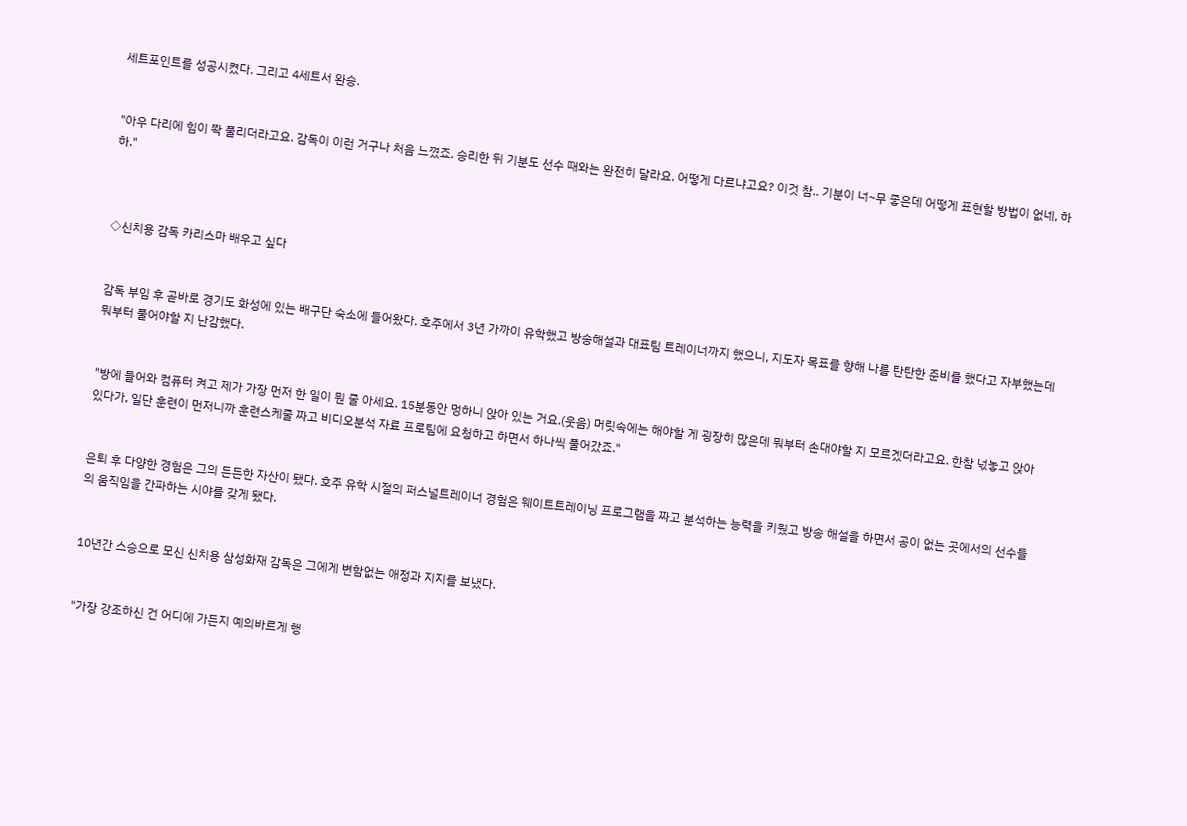세트포인트를 성공시켰다. 그리고 4세트서 완승.


"아우 다리에 힘이 쫙 풀리더라고요. 감독이 이런 거구나 처음 느꼈죠. 승리한 뒤 기분도 선수 때와는 완전히 달라요. 어떻게 다르냐고요? 이것 참.. 기분이 너~무 좋은데 어떻게 표현할 방법이 없네, 하하."



◇신치용 감독 카리스마 배우고 싶다


감독 부임 후 곧바로 경기도 화성에 있는 배구단 숙소에 들어왔다. 호주에서 3년 가까이 유학했고 방송해설과 대표팀 트레이너까지 했으니, 지도자 목표를 향해 나름 탄탄한 준비를 했다고 자부했는데 뭐부터 풀어야할 지 난감했다.


"방에 들어와 컴퓨터 켜고 제가 가장 먼저 한 일이 뭔 줄 아세요. 15분동안 멍하니 앉아 있는 거요.(웃음) 머릿속에는 해야할 게 굉장히 많은데 뭐부터 손대야할 지 모르겠더라고요. 한참 넋놓고 앉아 있다가, 일단 훈련이 먼저니까 훈련스케줄 짜고 비디오분석 자료 프로팀에 요청하고 하면서 하나씩 풀어갔죠."


은퇴 후 다양한 경험은 그의 든든한 자산이 됐다. 호주 유학 시절의 퍼스널트레이너 경험은 웨이트트레이닝 프로그램을 짜고 분석하는 능력을 키웠고 방송 해설을 하면서 공이 없는 곳에서의 선수들의 움직임을 간파하는 시야를 갖게 됐다.


10년간 스승으로 모신 신치용 삼성화재 감독은 그에게 변함없는 애정과 지지를 보냈다.


"가장 강조하신 건 어디에 가든지 예의바르게 행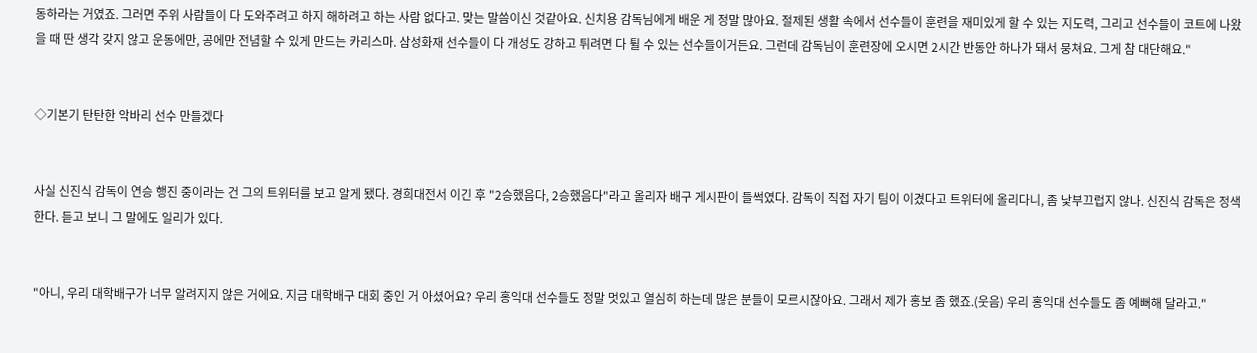동하라는 거였죠. 그러면 주위 사람들이 다 도와주려고 하지 해하려고 하는 사람 없다고. 맞는 말씀이신 것같아요. 신치용 감독님에게 배운 게 정말 많아요. 절제된 생활 속에서 선수들이 훈련을 재미있게 할 수 있는 지도력, 그리고 선수들이 코트에 나왔을 때 딴 생각 갖지 않고 운동에만, 공에만 전념할 수 있게 만드는 카리스마. 삼성화재 선수들이 다 개성도 강하고 튀려면 다 튈 수 있는 선수들이거든요. 그런데 감독님이 훈련장에 오시면 2시간 반동안 하나가 돼서 뭉쳐요. 그게 참 대단해요."


◇기본기 탄탄한 악바리 선수 만들겠다


사실 신진식 감독이 연승 행진 중이라는 건 그의 트위터를 보고 알게 됐다. 경희대전서 이긴 후 "2승했음다, 2승했음다"라고 올리자 배구 게시판이 들썩였다. 감독이 직접 자기 팀이 이겼다고 트위터에 올리다니, 좀 낯부끄럽지 않나. 신진식 감독은 정색한다. 듣고 보니 그 말에도 일리가 있다.


"아니, 우리 대학배구가 너무 알려지지 않은 거에요. 지금 대학배구 대회 중인 거 아셨어요? 우리 홍익대 선수들도 정말 멋있고 열심히 하는데 많은 분들이 모르시잖아요. 그래서 제가 홍보 좀 했죠.(웃음) 우리 홍익대 선수들도 좀 예뻐해 달라고."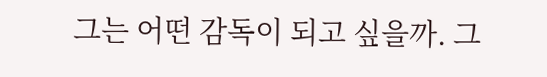그는 어떤 감독이 되고 싶을까. 그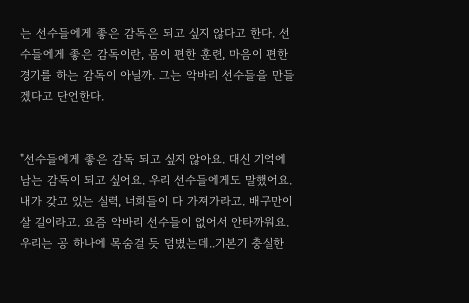는 선수들에게 좋은 감독은 되고 싶지 않다고 한다. 선수들에게 좋은 감독이란, 몸이 편한 훈련, 마음이 편한 경기를 하는 감독이 아닐까. 그는 악바리 선수들을 만들겠다고 단언한다.


"선수들에게 좋은 감독 되고 싶지 않아요. 대신 기억에 남는 감독이 되고 싶어요. 우리 선수들에게도 말했어요. 내가 갖고 있는 실력, 너희들이 다 가져가라고. 배구만이 살 길이라고. 요즘 악바리 선수들이 없어서 안타까워요. 우리는 공 하나에 목숨걸 듯 덤볐는데..기본기 충실한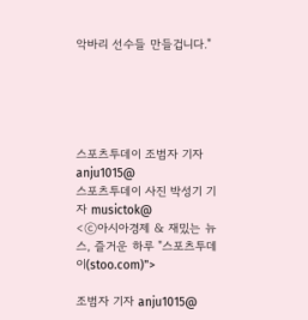악바리 선수들 만들겁니다."





스포츠투데이 조범자 기자 anju1015@
스포츠투데이 사진 박성기 기자 musictok@
<ⓒ아시아경제 & 재밌는 뉴스, 즐거운 하루 "스포츠투데이(stoo.com)">

조범자 기자 anju1015@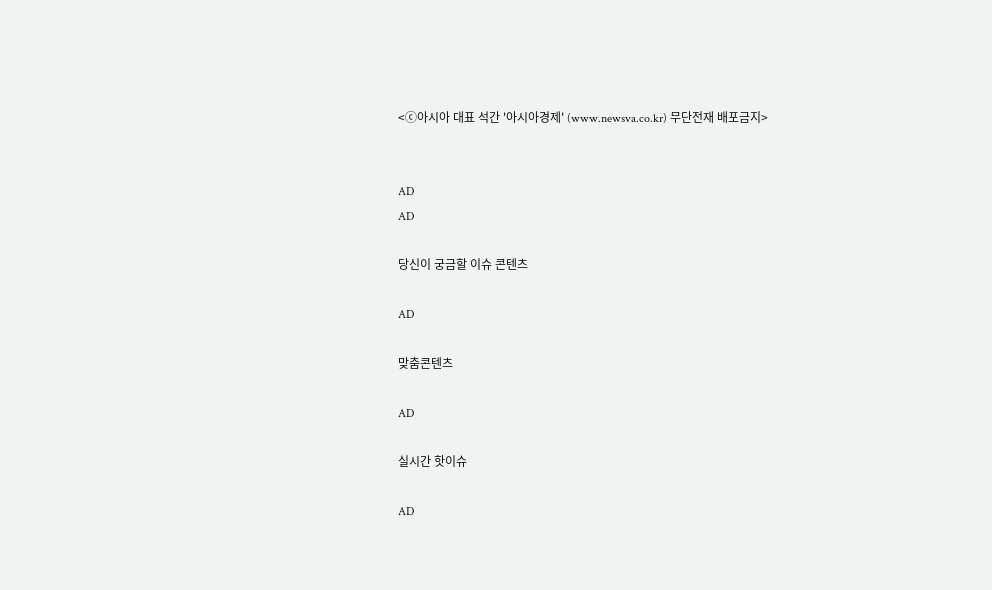<ⓒ아시아 대표 석간 '아시아경제' (www.newsva.co.kr) 무단전재 배포금지>


AD
AD

당신이 궁금할 이슈 콘텐츠

AD

맞춤콘텐츠

AD

실시간 핫이슈

AD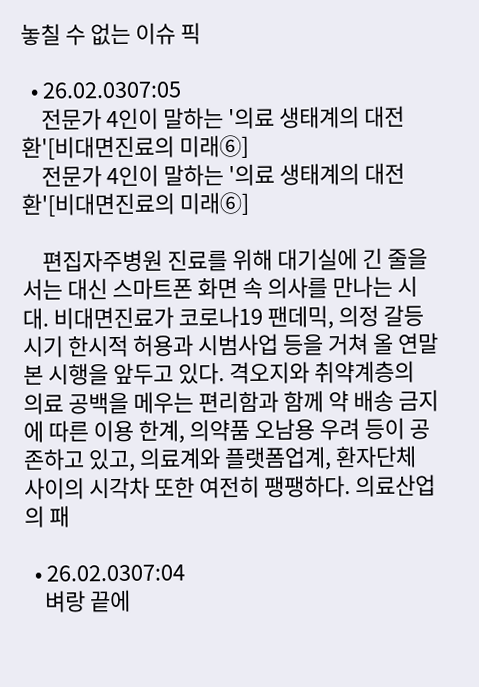놓칠 수 없는 이슈 픽

  • 26.02.0307:05
    전문가 4인이 말하는 '의료 생태계의 대전환'[비대면진료의 미래⑥]
    전문가 4인이 말하는 '의료 생태계의 대전환'[비대면진료의 미래⑥]

    편집자주병원 진료를 위해 대기실에 긴 줄을 서는 대신 스마트폰 화면 속 의사를 만나는 시대. 비대면진료가 코로나19 팬데믹, 의정 갈등 시기 한시적 허용과 시범사업 등을 거쳐 올 연말 본 시행을 앞두고 있다. 격오지와 취약계층의 의료 공백을 메우는 편리함과 함께 약 배송 금지에 따른 이용 한계, 의약품 오남용 우려 등이 공존하고 있고, 의료계와 플랫폼업계, 환자단체 사이의 시각차 또한 여전히 팽팽하다. 의료산업의 패

  • 26.02.0307:04
    벼랑 끝에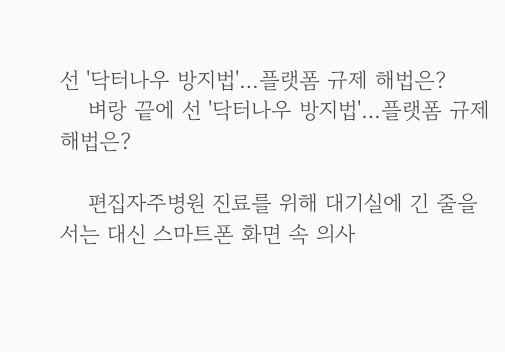선 '닥터나우 방지법'…플랫폼 규제 해법은?
    벼랑 끝에 선 '닥터나우 방지법'…플랫폼 규제 해법은?

    편집자주병원 진료를 위해 대기실에 긴 줄을 서는 대신 스마트폰 화면 속 의사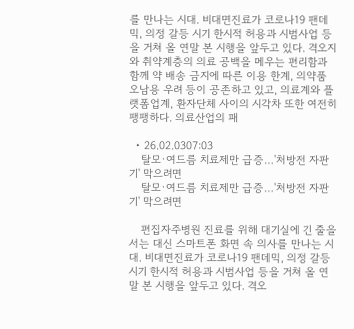를 만나는 시대. 비대면진료가 코로나19 팬데믹, 의정 갈등 시기 한시적 허용과 시범사업 등을 거쳐 올 연말 본 시행을 앞두고 있다. 격오지와 취약계층의 의료 공백을 메우는 편리함과 함께 약 배송 금지에 따른 이용 한계, 의약품 오남용 우려 등이 공존하고 있고, 의료계와 플랫폼업계, 환자단체 사이의 시각차 또한 여전히 팽팽하다. 의료산업의 패

  • 26.02.0307:03
    탈모·여드름 치료제만 급증…'처방전 자판기' 막으려면
    탈모·여드름 치료제만 급증…'처방전 자판기' 막으려면

    편집자주병원 진료를 위해 대기실에 긴 줄을 서는 대신 스마트폰 화면 속 의사를 만나는 시대. 비대면진료가 코로나19 팬데믹, 의정 갈등 시기 한시적 허용과 시범사업 등을 거쳐 올 연말 본 시행을 앞두고 있다. 격오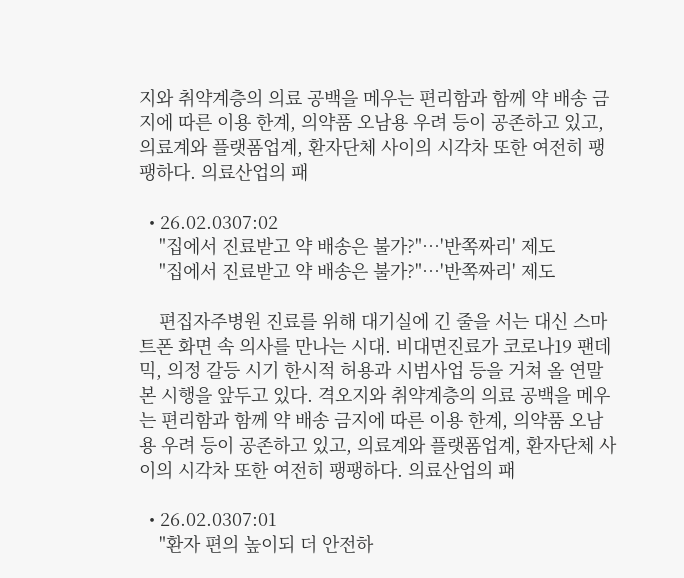지와 취약계층의 의료 공백을 메우는 편리함과 함께 약 배송 금지에 따른 이용 한계, 의약품 오남용 우려 등이 공존하고 있고, 의료계와 플랫폼업계, 환자단체 사이의 시각차 또한 여전히 팽팽하다. 의료산업의 패

  • 26.02.0307:02
    "집에서 진료받고 약 배송은 불가?"…'반쪽짜리' 제도
    "집에서 진료받고 약 배송은 불가?"…'반쪽짜리' 제도

    편집자주병원 진료를 위해 대기실에 긴 줄을 서는 대신 스마트폰 화면 속 의사를 만나는 시대. 비대면진료가 코로나19 팬데믹, 의정 갈등 시기 한시적 허용과 시범사업 등을 거쳐 올 연말 본 시행을 앞두고 있다. 격오지와 취약계층의 의료 공백을 메우는 편리함과 함께 약 배송 금지에 따른 이용 한계, 의약품 오남용 우려 등이 공존하고 있고, 의료계와 플랫폼업계, 환자단체 사이의 시각차 또한 여전히 팽팽하다. 의료산업의 패

  • 26.02.0307:01
    "환자 편의 높이되 더 안전하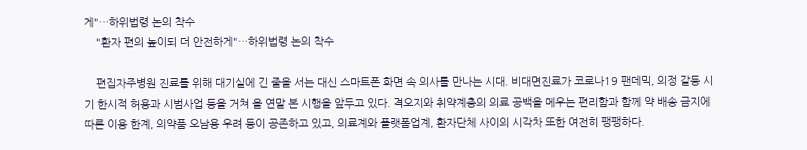게"…하위법령 논의 착수
    "환자 편의 높이되 더 안전하게"…하위법령 논의 착수

    편집자주병원 진료를 위해 대기실에 긴 줄을 서는 대신 스마트폰 화면 속 의사를 만나는 시대. 비대면진료가 코로나19 팬데믹, 의정 갈등 시기 한시적 허용과 시범사업 등을 거쳐 올 연말 본 시행을 앞두고 있다. 격오지와 취약계층의 의료 공백을 메우는 편리함과 함께 약 배송 금지에 따른 이용 한계, 의약품 오남용 우려 등이 공존하고 있고, 의료계와 플랫폼업계, 환자단체 사이의 시각차 또한 여전히 팽팽하다.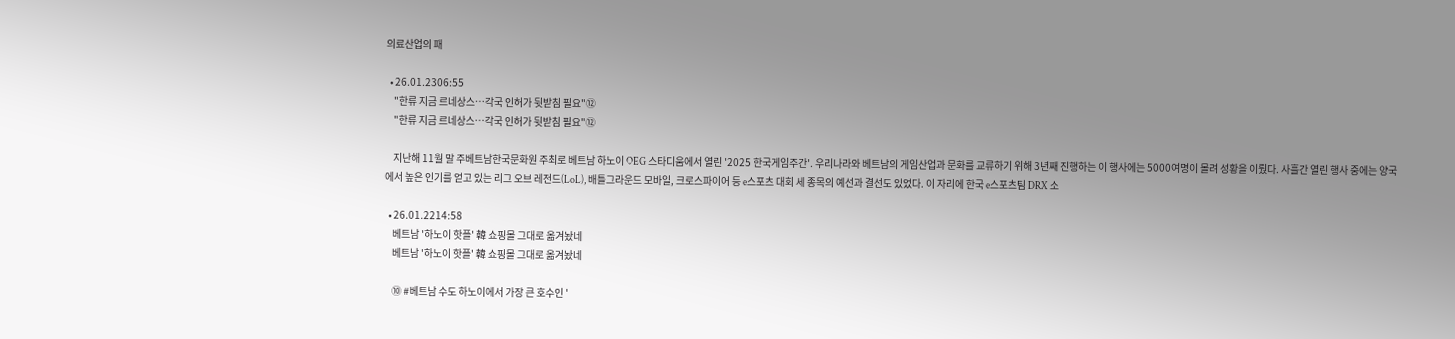의료산업의 패

  • 26.01.2306:55
    "한류 지금 르네상스…각국 인허가 뒷받침 필요"⑫
    "한류 지금 르네상스…각국 인허가 뒷받침 필요"⑫

    지난해 11월 말 주베트남한국문화원 주최로 베트남 하노이 OEG 스타디움에서 열린 '2025 한국게임주간'. 우리나라와 베트남의 게임산업과 문화를 교류하기 위해 3년째 진행하는 이 행사에는 5000여명이 몰려 성황을 이뤘다. 사흘간 열린 행사 중에는 양국에서 높은 인기를 얻고 있는 리그 오브 레전드(LoL), 배틀그라운드 모바일, 크로스파이어 등 e스포츠 대회 세 종목의 예선과 결선도 있었다. 이 자리에 한국 e스포츠팀 DRX 소

  • 26.01.2214:58
    베트남 '하노이 핫플' 韓 쇼핑몰 그대로 옮겨놨네
    베트남 '하노이 핫플' 韓 쇼핑몰 그대로 옮겨놨네

    ⑩ #베트남 수도 하노이에서 가장 큰 호수인 '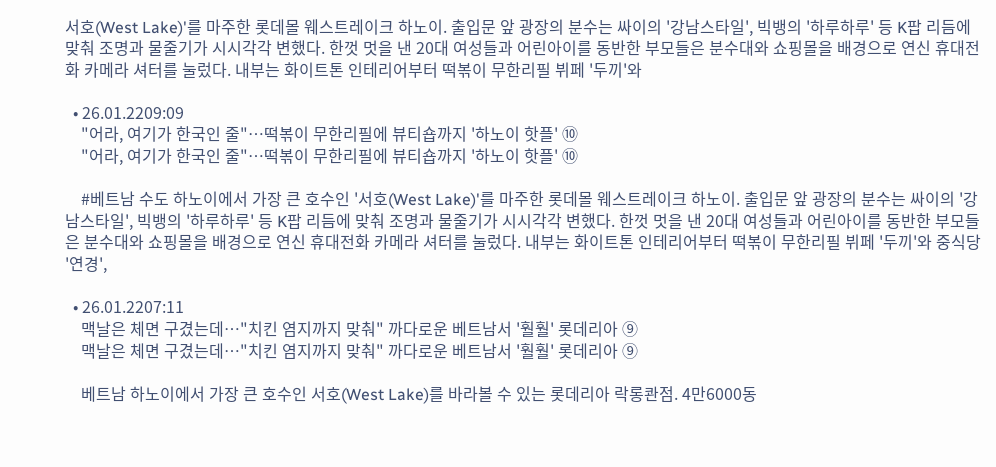서호(West Lake)'를 마주한 롯데몰 웨스트레이크 하노이. 출입문 앞 광장의 분수는 싸이의 '강남스타일', 빅뱅의 '하루하루' 등 K팝 리듬에 맞춰 조명과 물줄기가 시시각각 변했다. 한껏 멋을 낸 20대 여성들과 어린아이를 동반한 부모들은 분수대와 쇼핑몰을 배경으로 연신 휴대전화 카메라 셔터를 눌렀다. 내부는 화이트톤 인테리어부터 떡볶이 무한리필 뷔페 '두끼'와

  • 26.01.2209:09
    "어라, 여기가 한국인 줄"…떡볶이 무한리필에 뷰티숍까지 '하노이 핫플' ⑩
    "어라, 여기가 한국인 줄"…떡볶이 무한리필에 뷰티숍까지 '하노이 핫플' ⑩

    #베트남 수도 하노이에서 가장 큰 호수인 '서호(West Lake)'를 마주한 롯데몰 웨스트레이크 하노이. 출입문 앞 광장의 분수는 싸이의 '강남스타일', 빅뱅의 '하루하루' 등 K팝 리듬에 맞춰 조명과 물줄기가 시시각각 변했다. 한껏 멋을 낸 20대 여성들과 어린아이를 동반한 부모들은 분수대와 쇼핑몰을 배경으로 연신 휴대전화 카메라 셔터를 눌렀다. 내부는 화이트톤 인테리어부터 떡볶이 무한리필 뷔페 '두끼'와 중식당 '연경',

  • 26.01.2207:11
    맥날은 체면 구겼는데…"치킨 염지까지 맞춰" 까다로운 베트남서 '훨훨' 롯데리아 ⑨
    맥날은 체면 구겼는데…"치킨 염지까지 맞춰" 까다로운 베트남서 '훨훨' 롯데리아 ⑨

    베트남 하노이에서 가장 큰 호수인 서호(West Lake)를 바라볼 수 있는 롯데리아 락롱콴점. 4만6000동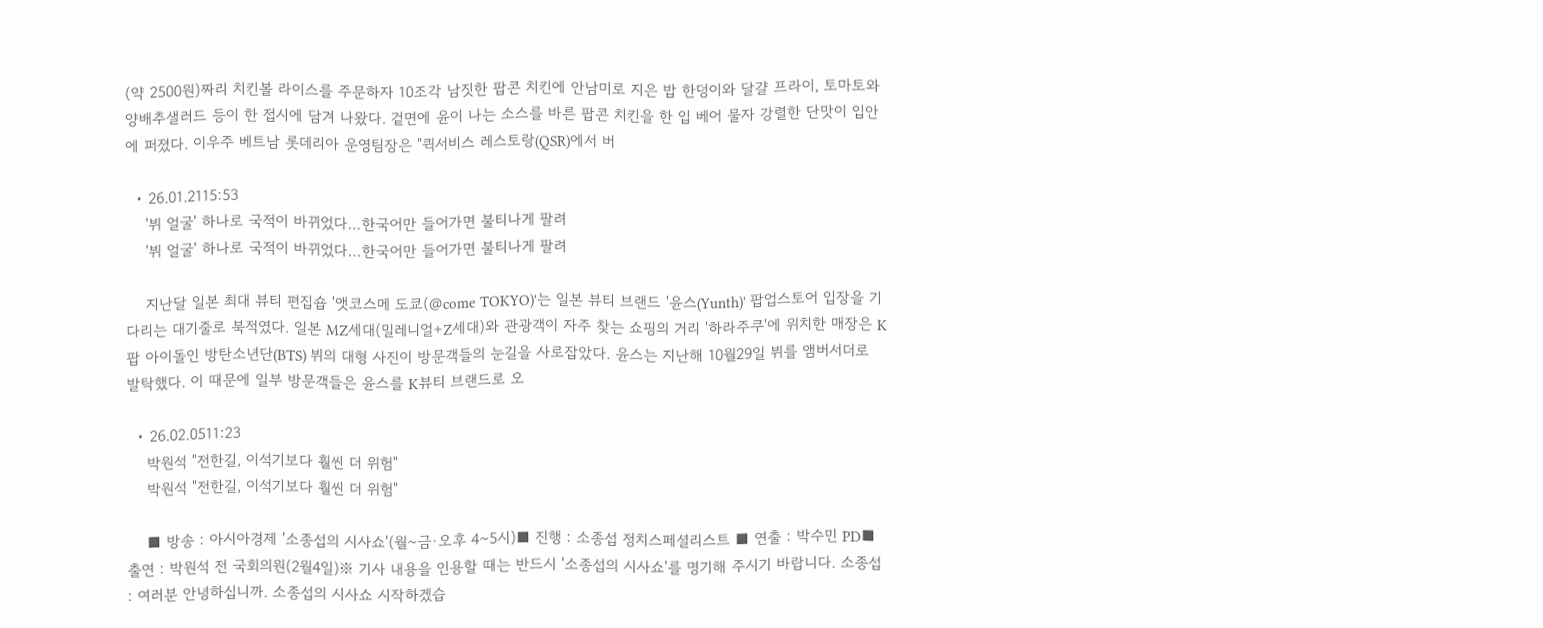(약 2500원)짜리 치킨볼 라이스를 주문하자 10조각 남짓한 팝콘 치킨에 안남미로 지은 밥 한덩이와 달걀 프라이, 토마토와 양배추샐러드 등이 한 접시에 담겨 나왔다. 겉면에 윤이 나는 소스를 바른 팝콘 치킨을 한 입 베어 물자 강렬한 단맛이 입안에 퍼졌다. 이우주 베트남 롯데리아 운영팀장은 "퀵서비스 레스토랑(QSR)에서 버

  • 26.01.2115:53
    '뷔 얼굴' 하나로 국적이 바뀌었다…한국어만 들어가면 불티나게 팔려
    '뷔 얼굴' 하나로 국적이 바뀌었다…한국어만 들어가면 불티나게 팔려

    지난달 일본 최대 뷰티 편집숍 '앳코스메 도쿄(@come TOKYO)'는 일본 뷰티 브랜드 '윤스(Yunth)' 팝업스토어 입장을 기다리는 대기줄로 북적였다. 일본 MZ세대(밀레니얼+Z세대)와 관광객이 자주 찾는 쇼핑의 거리 '하라주쿠'에 위치한 매장은 K팝 아이돌인 방탄소년단(BTS) 뷔의 대형 사진이 방문객들의 눈길을 사로잡았다. 윤스는 지난해 10월29일 뷔를 앰버서더로 발탁했다. 이 때문에 일부 방문객들은 윤스를 K뷰티 브랜드로 오

  • 26.02.0511:23
    박원석 "전한길, 이석기보다 훨씬 더 위험"
    박원석 "전한길, 이석기보다 훨씬 더 위험"

    ■ 방송 : 아시아경제 '소종섭의 시사쇼'(월~금·오후 4~5시)■ 진행 : 소종섭 정치스페셜리스트 ■ 연출 : 박수민 PD■ 출연 : 박원석 전 국회의원(2월4일)※ 기사 내용을 인용할 때는 반드시 '소종섭의 시사쇼'를 명기해 주시기 바랍니다. 소종섭 : 여러분 안녕하십니까. 소종섭의 시사쇼 시작하겠습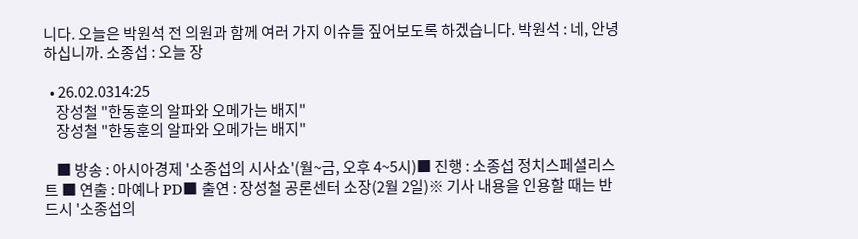니다. 오늘은 박원석 전 의원과 함께 여러 가지 이슈들 짚어보도록 하겠습니다. 박원석 : 네, 안녕하십니까. 소종섭 : 오늘 장

  • 26.02.0314:25
    장성철 "한동훈의 알파와 오메가는 배지"
    장성철 "한동훈의 알파와 오메가는 배지"

    ■ 방송 : 아시아경제 '소종섭의 시사쇼'(월~금, 오후 4~5시)■ 진행 : 소종섭 정치스페셜리스트 ■ 연출 : 마예나 PD■ 출연 : 장성철 공론센터 소장(2월 2일)※ 기사 내용을 인용할 때는 반드시 '소종섭의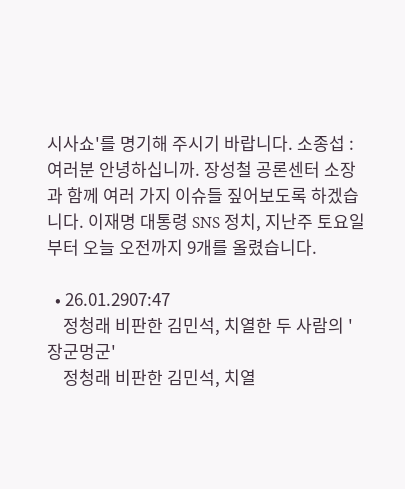시사쇼'를 명기해 주시기 바랍니다. 소종섭 : 여러분 안녕하십니까. 장성철 공론센터 소장과 함께 여러 가지 이슈들 짚어보도록 하겠습니다. 이재명 대통령 SNS 정치, 지난주 토요일부터 오늘 오전까지 9개를 올렸습니다.

  • 26.01.2907:47
    정청래 비판한 김민석, 치열한 두 사람의 '장군멍군'
    정청래 비판한 김민석, 치열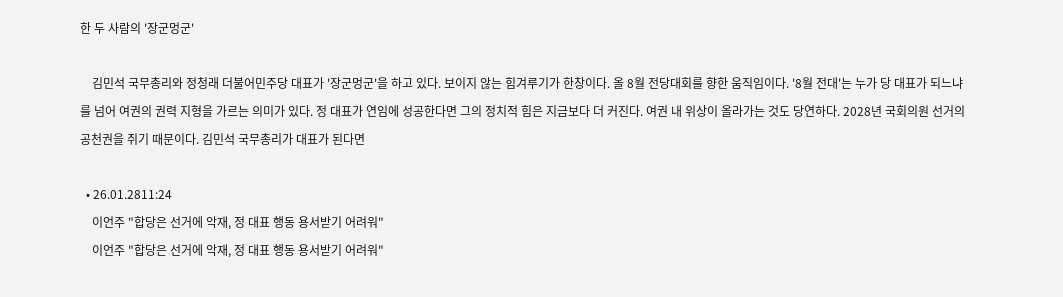한 두 사람의 '장군멍군'

    김민석 국무총리와 정청래 더불어민주당 대표가 '장군멍군'을 하고 있다. 보이지 않는 힘겨루기가 한창이다. 올 8월 전당대회를 향한 움직임이다. '8월 전대'는 누가 당 대표가 되느냐를 넘어 여권의 권력 지형을 가르는 의미가 있다. 정 대표가 연임에 성공한다면 그의 정치적 힘은 지금보다 더 커진다. 여권 내 위상이 올라가는 것도 당연하다. 2028년 국회의원 선거의 공천권을 쥐기 때문이다. 김민석 국무총리가 대표가 된다면

  • 26.01.2811:24
    이언주 "합당은 선거에 악재, 정 대표 행동 용서받기 어려워"
    이언주 "합당은 선거에 악재, 정 대표 행동 용서받기 어려워"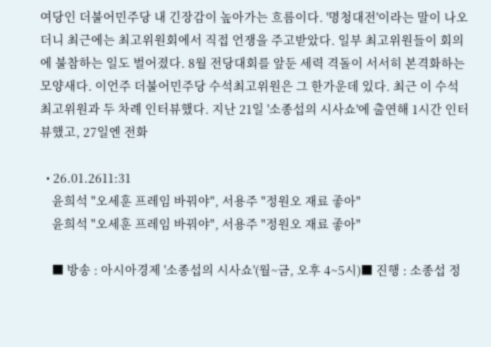여당인 더불어민주당 내 긴장감이 높아가는 흐름이다. '명청대전'이라는 말이 나오더니 최근에는 최고위원회에서 직접 언쟁을 주고받았다. 일부 최고위원들이 회의에 불참하는 일도 벌어졌다. 8월 전당대회를 앞둔 세력 격돌이 서서히 본격화하는 모양새다. 이언주 더불어민주당 수석최고위원은 그 한가운데 있다. 최근 이 수석최고위원과 두 차례 인터뷰했다. 지난 21일 '소종섭의 시사쇼'에 출연해 1시간 인터뷰했고, 27일엔 전화

  • 26.01.2611:31
    윤희석 "오세훈 프레임 바꿔야", 서용주 "정원오 재료 좋아"
    윤희석 "오세훈 프레임 바꿔야", 서용주 "정원오 재료 좋아"

    ■ 방송 : 아시아경제 '소종섭의 시사쇼'(월~금, 오후 4~5시)■ 진행 : 소종섭 정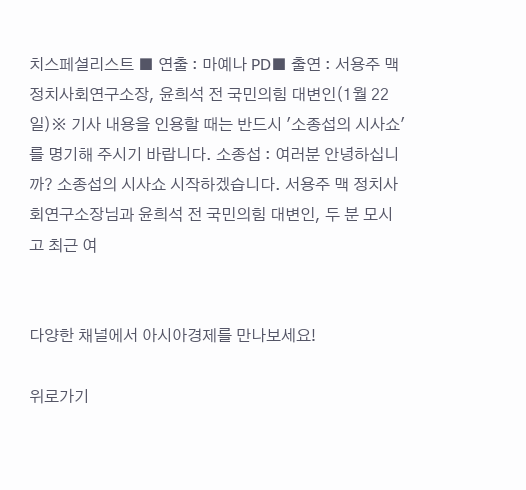치스페셜리스트 ■ 연출 : 마예나 PD■ 출연 : 서용주 맥정치사회연구소장, 윤희석 전 국민의힘 대변인(1월 22일)※ 기사 내용을 인용할 때는 반드시 '소종섭의 시사쇼'를 명기해 주시기 바랍니다. 소종섭 : 여러분 안녕하십니까? 소종섭의 시사쇼 시작하겠습니다. 서용주 맥 정치사회연구소장님과 윤희석 전 국민의힘 대변인, 두 분 모시고 최근 여


다양한 채널에서 아시아경제를 만나보세요!

위로가기